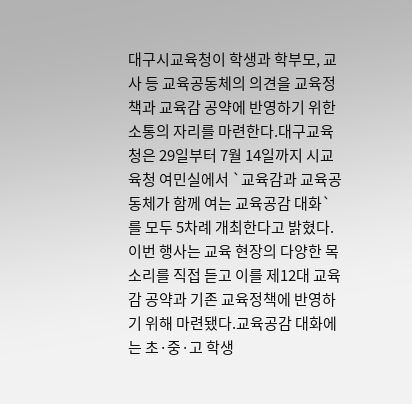대구시교육청이 학생과 학부모, 교사 등 교육공동체의 의견을 교육정책과 교육감 공약에 반영하기 위한 소통의 자리를 마련한다.대구교육청은 29일부터 7월 14일까지 시교육청 여민실에서 `교육감과 교육공동체가 함께 여는 교육공감 대화`를 모두 5차례 개최한다고 밝혔다.이번 행사는 교육 현장의 다양한 목소리를 직접 듣고 이를 제12대 교육감 공약과 기존 교육정책에 반영하기 위해 마련됐다.교육공감 대화에는 초·중·고 학생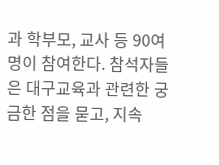과 학부모, 교사 등 90여 명이 참여한다. 참석자들은 대구교육과 관련한 궁금한 점을 묻고, 지속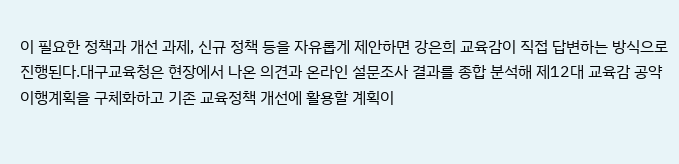이 필요한 정책과 개선 과제, 신규 정책 등을 자유롭게 제안하면 강은희 교육감이 직접 답변하는 방식으로 진행된다.대구교육청은 현장에서 나온 의견과 온라인 설문조사 결과를 종합 분석해 제12대 교육감 공약 이행계획을 구체화하고 기존 교육정책 개선에 활용할 계획이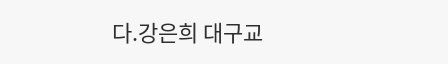다.강은희 대구교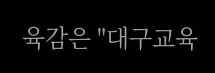육감은 "대구교육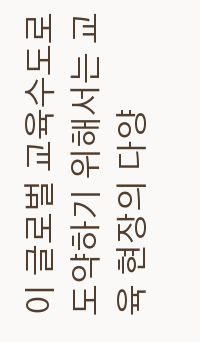이 글로벌 교육수도로 도약하기 위해서는 교육 현장의 다양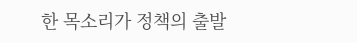한 목소리가 정책의 출발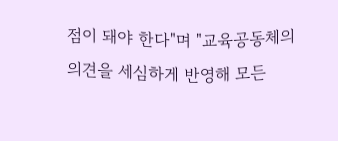점이 돼야 한다"며 "교육공동체의 의견을 세심하게 반영해 모든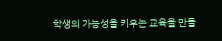학생의 가능성을 키우는 교육을 만들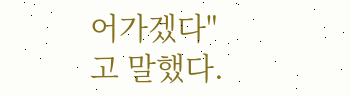어가겠다"고 말했다.